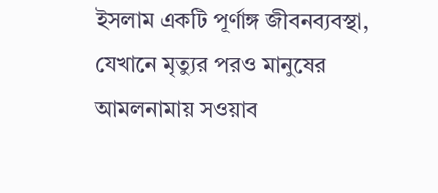ইসলাম একটি পূর্ণাঙ্গ জীবনব্যবস্থা, যেখানে মৃত্যুর পরও মানুষের আমলনামায় সওয়াব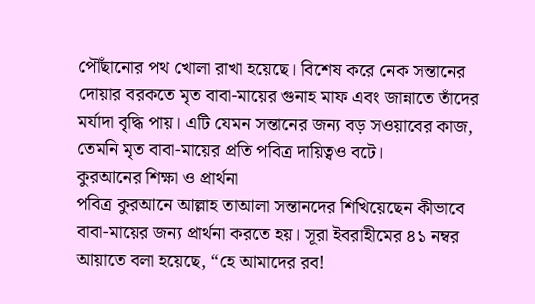পৌঁছানোর পথ খোলা রাখা হয়েছে। বিশেষ করে নেক সন্তানের দোয়ার বরকতে মৃত বাবা-মায়ের গুনাহ মাফ এবং জান্নাতে তাঁদের মর্যাদা বৃদ্ধি পায়। এটি যেমন সন্তানের জন্য বড় সওয়াবের কাজ, তেমনি মৃত বাবা-মায়ের প্রতি পবিত্র দায়িত্বও বটে।
কুরআনের শিক্ষা ও প্রার্থনা
পবিত্র কুরআনে আল্লাহ তাআলা সন্তানদের শিখিয়েছেন কীভাবে বাবা-মায়ের জন্য প্রার্থনা করতে হয়। সূরা ইবরাহীমের ৪১ নম্বর আয়াতে বলা হয়েছে, “হে আমাদের রব!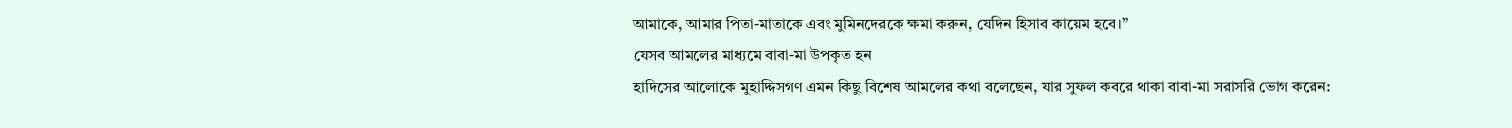আমাকে, আমার পিতা-মাতাকে এবং মুমিনদেরকে ক্ষমা করুন, যেদিন হিসাব কায়েম হবে।”
যেসব আমলের মাধ্যমে বাবা-মা উপকৃত হন
হাদিসের আলোকে মুহাদ্দিসগণ এমন কিছু বিশেষ আমলের কথা বলেছেন, যার সুফল কবরে থাকা বাবা-মা সরাসরি ভোগ করেন: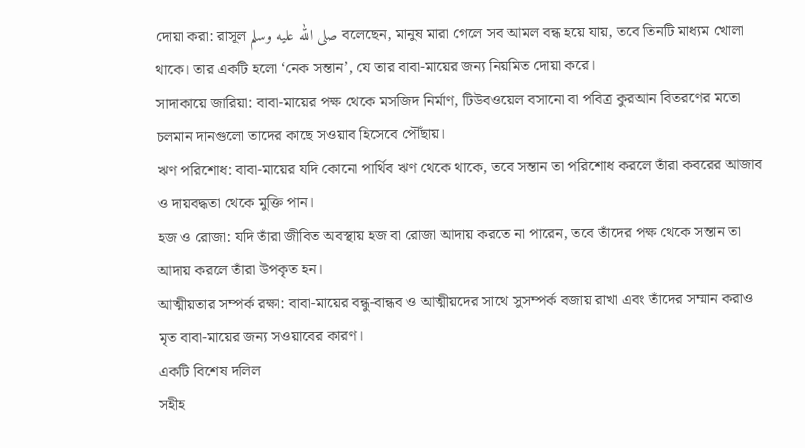দোয়া করা: রাসূল صلى الله عليه وسلم বলেছেন, মানুষ মারা গেলে সব আমল বন্ধ হয়ে যায়, তবে তিনটি মাধ্যম খোলা থাকে। তার একটি হলো ‘নেক সন্তান’, যে তার বাবা-মায়ের জন্য নিয়মিত দোয়া করে।
সাদাকায়ে জারিয়া: বাবা-মায়ের পক্ষ থেকে মসজিদ নির্মাণ, টিউবওয়েল বসানো বা পবিত্র কুরআন বিতরণের মতো চলমান দানগুলো তাদের কাছে সওয়াব হিসেবে পৌঁছায়।
ঋণ পরিশোধ: বাবা-মায়ের যদি কোনো পার্থিব ঋণ থেকে থাকে, তবে সন্তান তা পরিশোধ করলে তাঁরা কবরের আজাব ও দায়বদ্ধতা থেকে মুক্তি পান।
হজ ও রোজা: যদি তাঁরা জীবিত অবস্থায় হজ বা রোজা আদায় করতে না পারেন, তবে তাঁদের পক্ষ থেকে সন্তান তা আদায় করলে তাঁরা উপকৃত হন।
আত্মীয়তার সম্পর্ক রক্ষা: বাবা-মায়ের বন্ধু-বান্ধব ও আত্মীয়দের সাথে সুসম্পর্ক বজায় রাখা এবং তাঁদের সম্মান করাও মৃত বাবা-মায়ের জন্য সওয়াবের কারণ।
একটি বিশেষ দলিল
সহীহ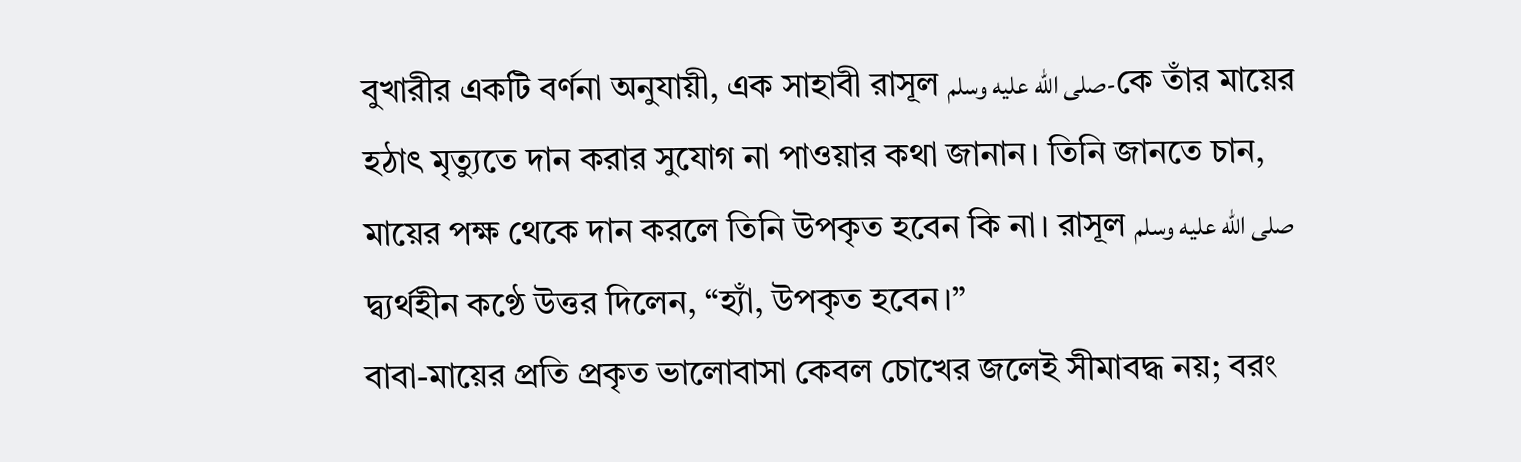বুখারীর একটি বর্ণনা অনুযায়ী, এক সাহাবী রাসূল صلى الله عليه وسلم-কে তাঁর মায়ের হঠাৎ মৃত্যুতে দান করার সুযোগ না পাওয়ার কথা জানান। তিনি জানতে চান, মায়ের পক্ষ থেকে দান করলে তিনি উপকৃত হবেন কি না। রাসূল صلى الله عليه وسلم দ্ব্যর্থহীন কণ্ঠে উত্তর দিলেন, “হ্যাঁ, উপকৃত হবেন।”
বাবা-মায়ের প্রতি প্রকৃত ভালোবাসা কেবল চোখের জলেই সীমাবদ্ধ নয়; বরং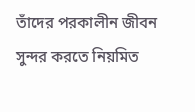তাঁদের পরকালীন জীবন সুন্দর করতে নিয়মিত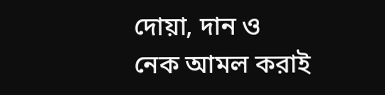দোয়া, দান ও নেক আমল করাই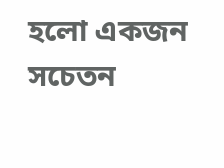হলো একজন সচেতন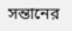সন্তানের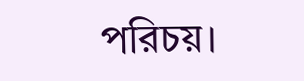পরিচয়।